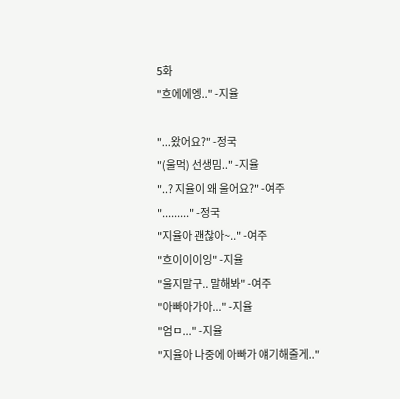5화
"흐에에엥.." -지율

"...왔어요?" -정국
"(울먹) 선생밈.." -지율
"..? 지율이 왜 울어요?" -여주
"........." -정국
"지율아 괜찮아~.." -여주
"흐이이이잉" -지율
"울지말구.. 말해봐" -여주
"아빠아가아..." -지율
"엄ㅁ..." -지율
"지율아 나중에 아빠가 얘기해줄게.."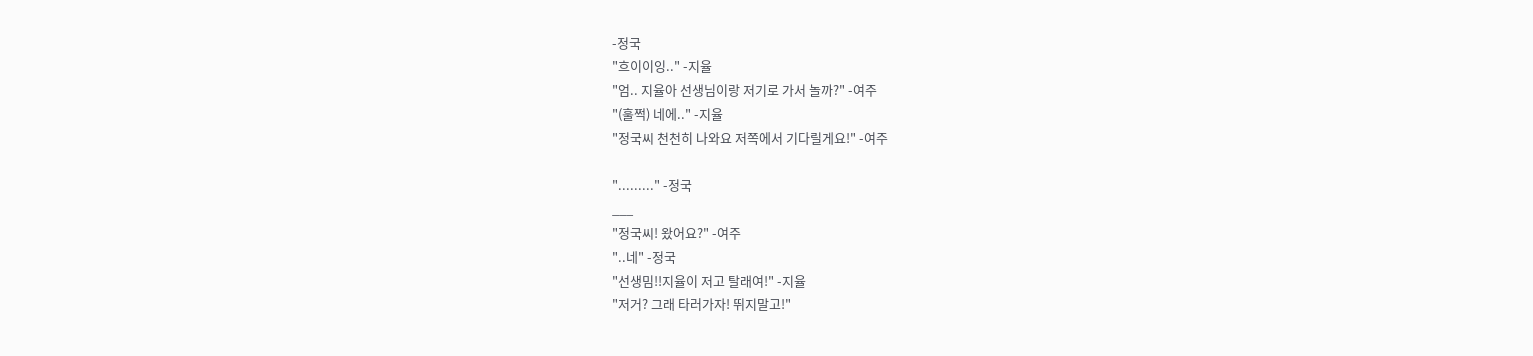-정국
"흐이이잉.." -지율
"엄.. 지율아 선생님이랑 저기로 가서 놀까?" -여주
"(훌쩍) 네에.." -지율
"정국씨 천천히 나와요 저쪽에서 기다릴게요!" -여주

"........." -정국
___
"정국씨! 왔어요?" -여주
"..네" -정국
"선생밈!!지율이 저고 탈래여!" -지율
"저거? 그래 타러가자! 뛰지말고!"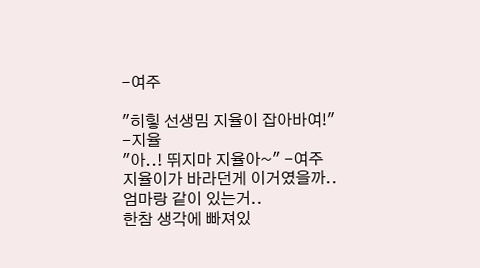-여주

"히힣 선생밈 지율이 잡아바여!" -지율
"아..! 뛰지마 지율아~" -여주
지율이가 바라던게 이거였을까.. 엄마랑 같이 있는거..
한참 생각에 빠져있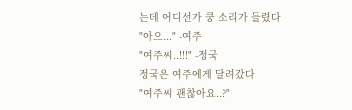는데 어디선가 쿵 소리가 들렸다
"아으..." -여주
"여주씨..!!!" -정국
정국은 여주에게 달려갔다
"여주씨 괜찮아요..?"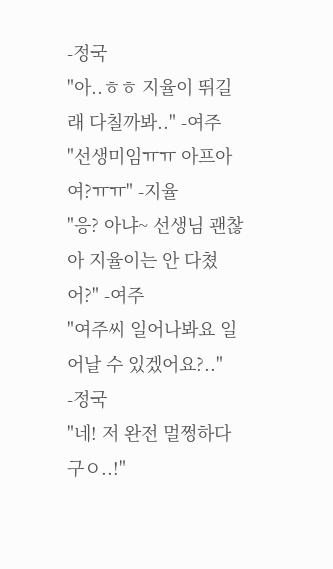-정국
"아..ㅎㅎ 지율이 뛰길래 다칠까봐.." -여주
"선생미임ㅠㅠ 아프아여?ㅠㅠ" -지율
"응? 아냐~ 선생님 괜찮아 지율이는 안 다쳤어?" -여주
"여주씨 일어나봐요 일어날 수 있겠어요?.." -정국
"네! 저 완전 멀쩡하다구ㅇ..!"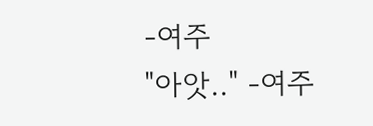-여주
"아앗.." -여주